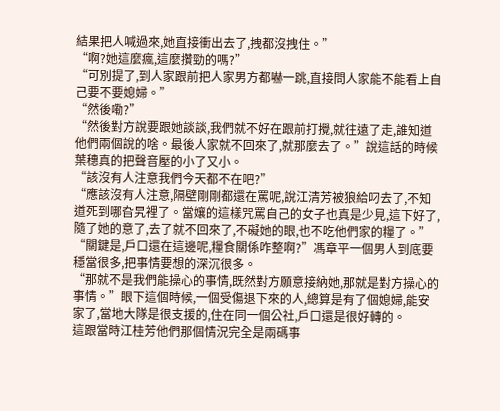結果把人喊過來,她直接衝出去了,拽都沒拽住。”
“啊?她這麼瘋,這麼攢勁的嗎?”
“可別提了,到人家跟前把人家男方都嚇一跳,直接問人家能不能看上自己要不要媳婦。”
“然後嘞?”
“然後對方說要跟她談談,我們就不好在跟前打攪,就往遠了走,誰知道他們兩個說的啥。最後人家就不回來了,就那麼去了。”說這話的時候葉穗真的把聲音壓的小了又小。
“該沒有人注意我們今天都不在吧?”
“應該沒有人注意,隔壁剛剛都還在罵呢,說江清芳被狼給叼去了,不知道死到哪旮旯裡了。當孃的這樣咒罵自己的女子也真是少見,這下好了,隨了她的意了,去了就不回來了,不礙她的眼,也不吃他們家的糧了。”
“關鍵是,戶口還在這邊呢,糧食關係咋整啊?”馮章平一個男人到底要穩當很多,把事情要想的深沉很多。
“那就不是我們能操心的事情,既然對方願意接納她,那就是對方操心的事情。”眼下這個時候,一個受傷退下來的人,總算是有了個媳婦,能安家了,當地大隊是很支援的,住在同一個公社,戶口還是很好轉的。
這跟當時江桂芳他們那個情況完全是兩碼事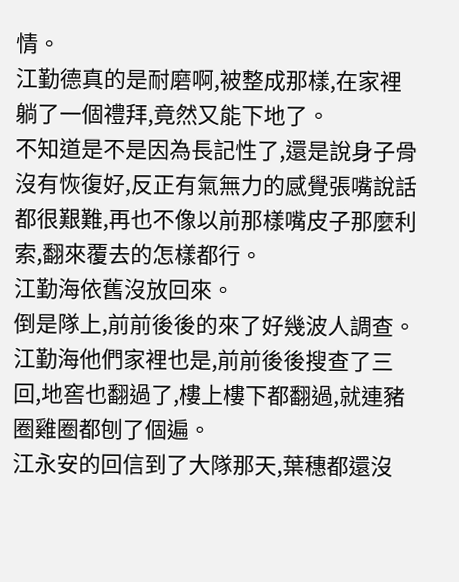情。
江勤德真的是耐磨啊,被整成那樣,在家裡躺了一個禮拜,竟然又能下地了。
不知道是不是因為長記性了,還是說身子骨沒有恢復好,反正有氣無力的感覺張嘴說話都很艱難,再也不像以前那樣嘴皮子那麼利索,翻來覆去的怎樣都行。
江勤海依舊沒放回來。
倒是隊上,前前後後的來了好幾波人調查。
江勤海他們家裡也是,前前後後搜查了三回,地窖也翻過了,樓上樓下都翻過,就連豬圈雞圈都刨了個遍。
江永安的回信到了大隊那天,葉穗都還沒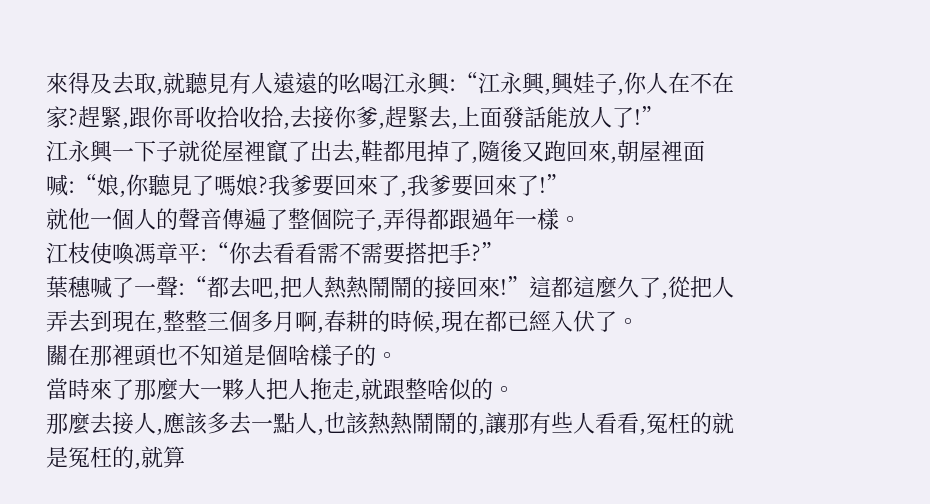來得及去取,就聽見有人遠遠的吆喝江永興:“江永興,興娃子,你人在不在家?趕緊,跟你哥收拾收拾,去接你爹,趕緊去,上面發話能放人了!”
江永興一下子就從屋裡竄了出去,鞋都甩掉了,隨後又跑回來,朝屋裡面喊:“娘,你聽見了嗎娘?我爹要回來了,我爹要回來了!”
就他一個人的聲音傳遍了整個院子,弄得都跟過年一樣。
江枝使喚馮章平:“你去看看需不需要搭把手?”
葉穗喊了一聲:“都去吧,把人熱熱鬧鬧的接回來!”這都這麼久了,從把人弄去到現在,整整三個多月啊,春耕的時候,現在都已經入伏了。
關在那裡頭也不知道是個啥樣子的。
當時來了那麼大一夥人把人拖走,就跟整啥似的。
那麼去接人,應該多去一點人,也該熱熱鬧鬧的,讓那有些人看看,冤枉的就是冤枉的,就算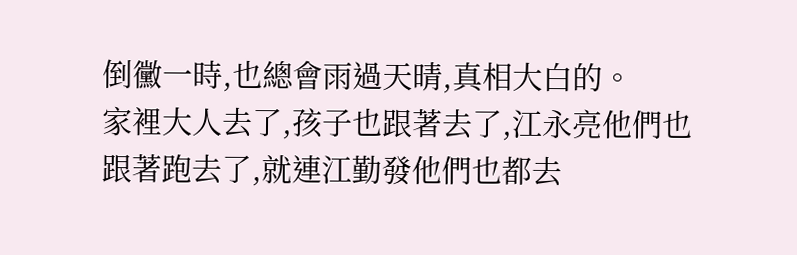倒黴一時,也總會雨過天晴,真相大白的。
家裡大人去了,孩子也跟著去了,江永亮他們也跟著跑去了,就連江勤發他們也都去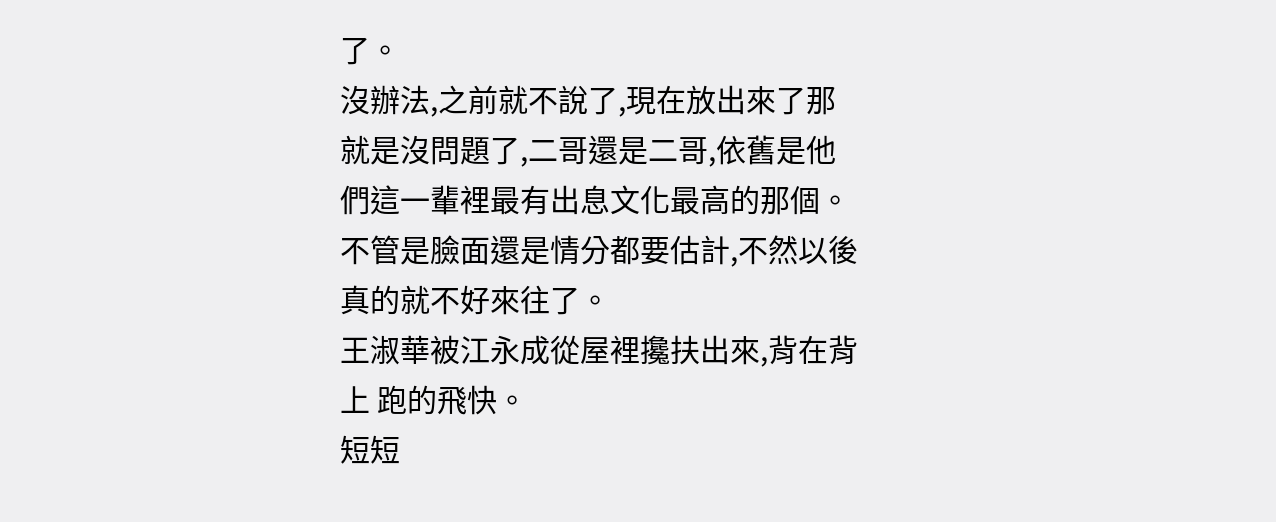了。
沒辦法,之前就不說了,現在放出來了那就是沒問題了,二哥還是二哥,依舊是他們這一輩裡最有出息文化最高的那個。
不管是臉面還是情分都要估計,不然以後真的就不好來往了。
王淑華被江永成從屋裡攙扶出來,背在背上 跑的飛快。
短短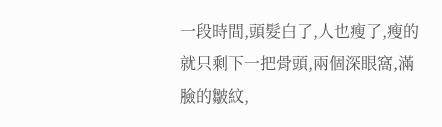一段時間,頭髮白了,人也瘦了,瘦的就只剩下一把骨頭,兩個深眼窩,滿臉的皺紋,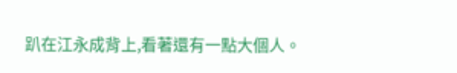趴在江永成背上,看著還有一點大個人。